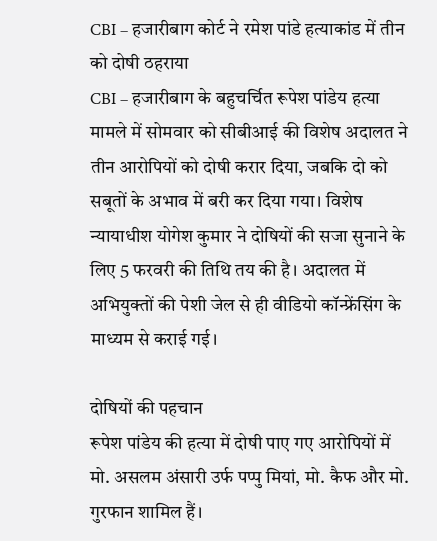CBI – हजारीबाग कोर्ट ने रमेश पांडे हत्याकांड में तीन को दोषी ठहराया
CBI – हजारीबाग के बहुचर्चित रूपेश पांडेय हत्या मामले में सोमवार को सीबीआई की विशेष अदालत ने तीन आरोपियों को दोषी करार दिया, जबकि दो को सबूतों के अभाव में बरी कर दिया गया। विशेष न्यायाधीश योगेश कुमार ने दोषियों की सजा सुनाने के लिए 5 फरवरी की तिथि तय की है। अदालत में अभियुक्तों की पेशी जेल से ही वीडियो कॉन्फ्रेंसिंग के माध्यम से कराई गई।

दोषियों की पहचान
रूपेश पांडेय की हत्या में दोषी पाए गए आरोपियों में मो. असलम अंसारी उर्फ पप्पु मियां, मो. कैफ और मो. गुरफान शामिल हैं।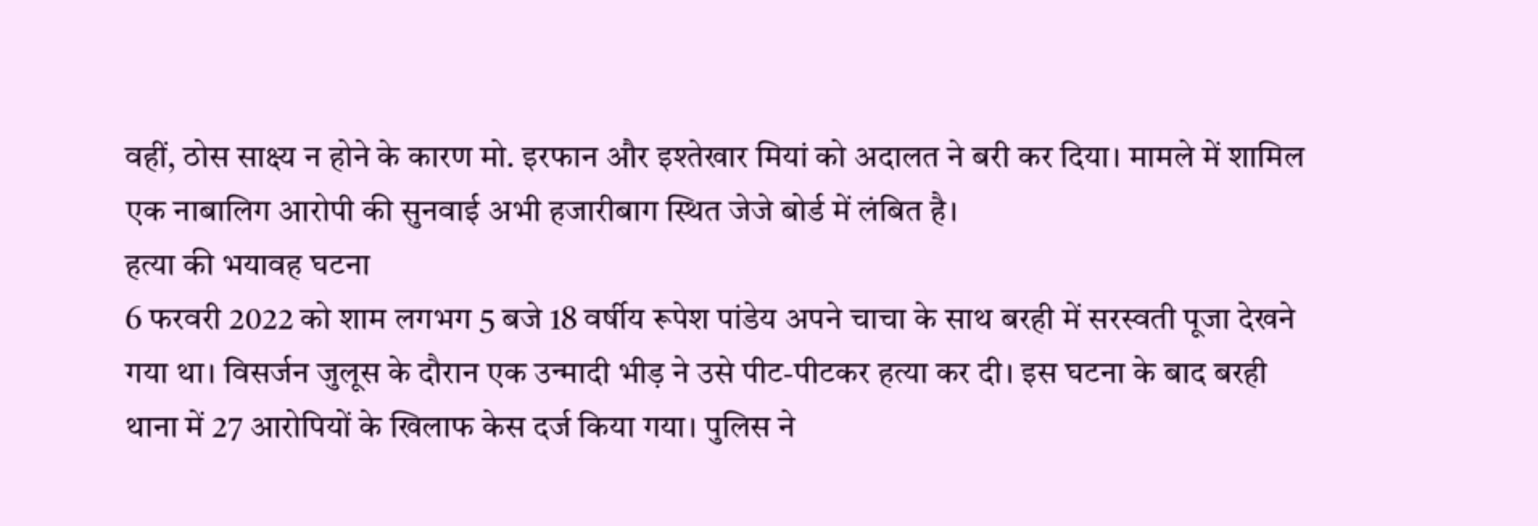वहीं, ठोस साक्ष्य न होने के कारण मो. इरफान और इश्तेखार मियां को अदालत ने बरी कर दिया। मामले में शामिल एक नाबालिग आरोपी की सुनवाई अभी हजारीबाग स्थित जेजे बोर्ड में लंबित है।
हत्या की भयावह घटना
6 फरवरी 2022 को शाम लगभग 5 बजे 18 वर्षीय रूपेश पांडेय अपने चाचा के साथ बरही में सरस्वती पूजा देखने गया था। विसर्जन जुलूस के दौरान एक उन्मादी भीड़ ने उसे पीट-पीटकर हत्या कर दी। इस घटना के बाद बरही थाना में 27 आरोपियों के खिलाफ केस दर्ज किया गया। पुलिस ने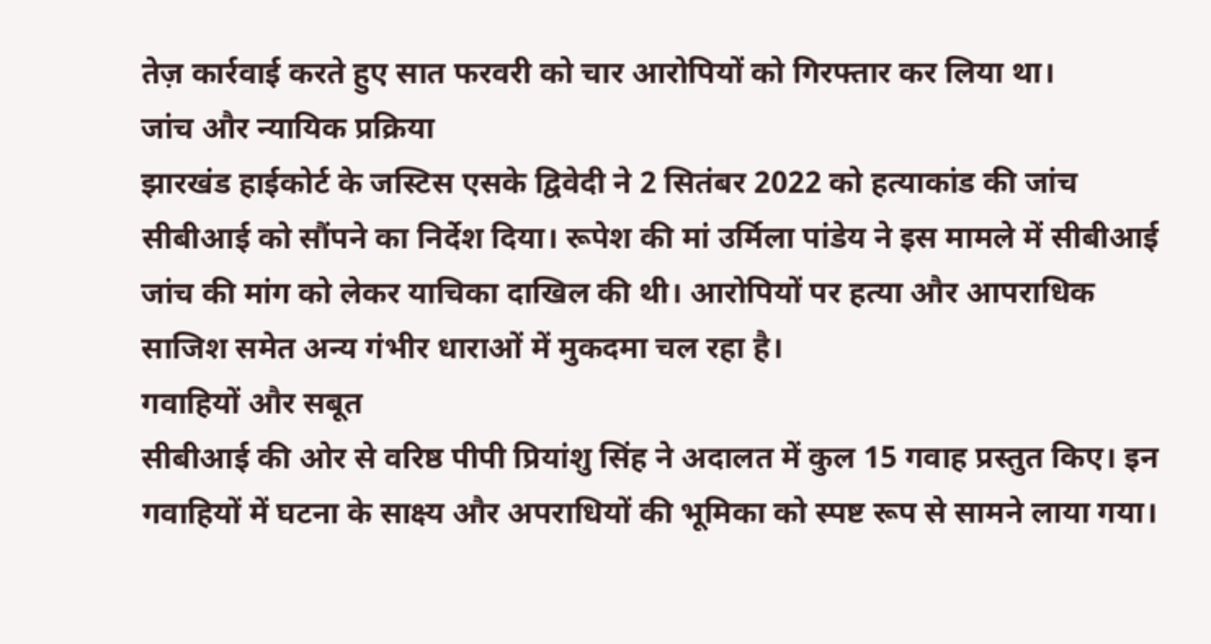तेज़ कार्रवाई करते हुए सात फरवरी को चार आरोपियों को गिरफ्तार कर लिया था।
जांच और न्यायिक प्रक्रिया
झारखंड हाईकोर्ट के जस्टिस एसके द्विवेदी ने 2 सितंबर 2022 को हत्याकांड की जांच सीबीआई को सौंपने का निर्देश दिया। रूपेश की मां उर्मिला पांडेय ने इस मामले में सीबीआई जांच की मांग को लेकर याचिका दाखिल की थी। आरोपियों पर हत्या और आपराधिक साजिश समेत अन्य गंभीर धाराओं में मुकदमा चल रहा है।
गवाहियों और सबूत
सीबीआई की ओर से वरिष्ठ पीपी प्रियांशु सिंह ने अदालत में कुल 15 गवाह प्रस्तुत किए। इन गवाहियों में घटना के साक्ष्य और अपराधियों की भूमिका को स्पष्ट रूप से सामने लाया गया।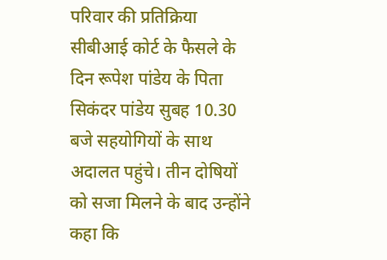परिवार की प्रतिक्रिया
सीबीआई कोर्ट के फैसले के दिन रूपेश पांडेय के पिता सिकंदर पांडेय सुबह 10.30 बजे सहयोगियों के साथ अदालत पहुंचे। तीन दोषियों को सजा मिलने के बाद उन्होंने कहा कि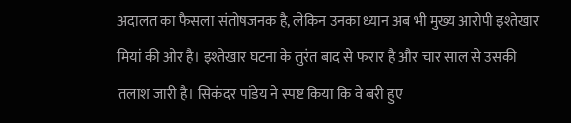अदालत का फैसला संतोषजनक है, लेकिन उनका ध्यान अब भी मुख्य आरोपी इश्तेखार मियां की ओर है। इश्तेखार घटना के तुरंत बाद से फरार है और चार साल से उसकी तलाश जारी है। सिकंदर पांडेय ने स्पष्ट किया कि वे बरी हुए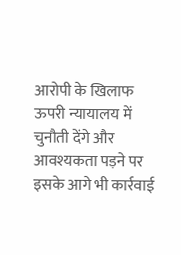आरोपी के खिलाफ ऊपरी न्यायालय में चुनौती देंगे और आवश्यकता पड़ने पर इसके आगे भी कार्रवाई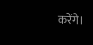करेंगे।